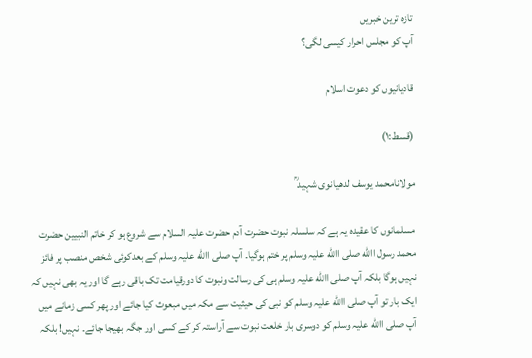تازہ ترین خبریں
آپ کو مجلس احرار کیسی لگی؟

قادیانیوں کو دعوت اسلام

(قسط:۱)

مولانامحمد یوسف لدھیانوی شہید ؒ

مسلمانوں کا عقیدہ یہ ہے کہ سلسلہ نبوت حضرت آدم حضرت علیہ السلام سے شروع ہو کر خاتم النبیین حضرت محمد رسول االله صلی االله علیہ وسلم پر ختم ہوگیا۔ آپ صلی االله علیہ وسلم کے بعدکوئی شخص منصب پر فائز نہیں ہوگا بلکہ آپ صلی االله علیہ وسلم ہی کی رسالت ونبوت کا دورقیامت تک باقی رہے گا اور یہ بھی نہیں کہ ایک بار تو آپ صلی االله علیہ وسلم کو نبی کی حیثیت سے مکہ میں مبعوث کیا جائے اور پھر کسی زمانے میں آپ صلی االله علیہ وسلم کو دوسری بار خلعت نبوت سے آراستہ کر کے کسی اور جگہ بھیجا جائے۔ نہیں! بلکہ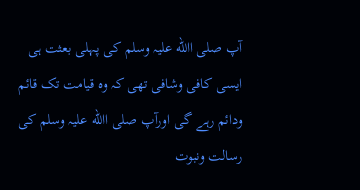آپ صلی االله علیہ وسلم کی پہلی بعثت ہی ایسی کافی وشافی تھی کہ وہ قیامت تک قائم ودائم رہے گی اورآپ صلی االله علیہ وسلم کی رسالت ونبوت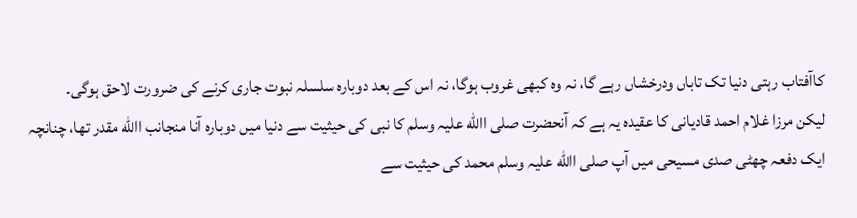کاآفتاب رہتی دنیا تک تاباں ودرخشاں رہے گا، نہ وہ کبھی غروب ہوگا، نہ اس کے بعد دوبارہ سلسلہ نبوت جاری کرنے کی ضرورت لاحق ہوگی۔
لیکن مرزا غلام احمد قادیانی کا عقیدہ یہ ہے کہ آنحضرت صلی االله علیہ وسلم کا نبی کی حیثیت سے دنیا میں دوبارہ آنا منجانب االله مقدر تھا، چنانچہ ایک دفعہ چھٹی صدی مسیحی میں آپ صلی االله علیہ وسلم محمد کی حیثیت سے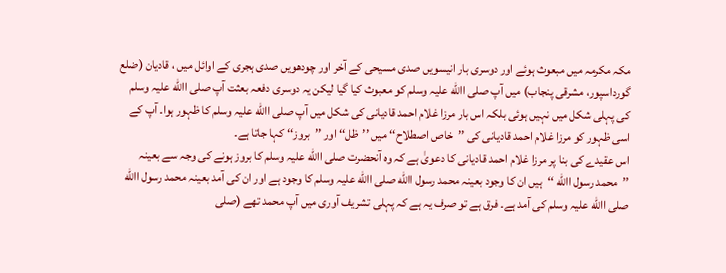مکہ مکرمہ میں مبعوث ہوئے اور دوسری بار انیسویں صدی مسیحی کے آخر اور چودھویں صدی ہجری کے اوائل میں ، قادیان (ضلع گورداسپور، مشرقی پنجاب) میں آپ صلی االله علیہ وسلم کو معبوث کیا گیا لیکن یہ دوسری دفعہ بعثت آپ صلی االله علیہ وسلم کی پہلی شکل میں نہیں ہوئی بلکہ اس بار مرزا غلام احمد قادیانی کی شکل میں آپ صلی االله علیہ وسلم کا ظہور ہوا۔ آپ کے اسی ظہور کو مرزا غلام احمد قادیانی کی ’’خاص اصطلاح‘‘ میں ’’ظل‘‘ اور ’’بروز‘‘ کہا جاتا ہے۔
اس عقیدے کی بنا پر مرزا غلام احمد قادیانی کا دعویٰ ہے کہ وہ آنحضرت صلی االله علیہ وسلم کا بروز ہونے کی وجہ سے بعینہ ’’محمد رسول االله ‘‘ہیں ان کا وجود بعینہ محمد رسول االله صلی االله علیہ وسلم کا وجود ہے اور ان کی آمد بعینہ محمد رسول االله صلی االله علیہ وسلم کی آمد ہے۔ فرق ہے تو صرف یہ ہے کہ پہلی تشریف آوری میں آپ محمد تھے (صلی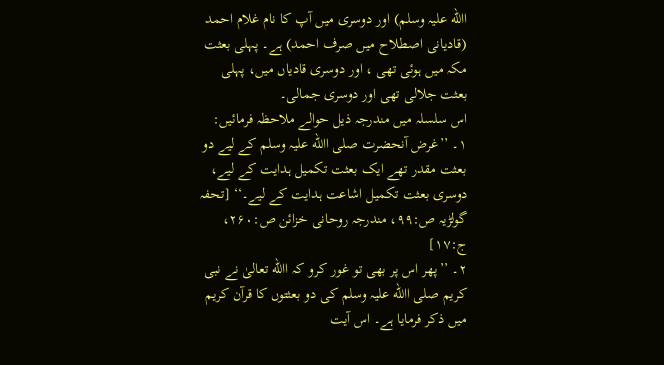االله علیہ وسلم) اور دوسری میں آپ کا نام غلام احمد (قادیانی اصطلاح میں صرف احمد) ہے۔ پہلی بعثت مکہ میں ہوئی تھی ، اور دوسری قادیاں میں، پہلی بعثت جلالی تھی اور دوسری جمالی۔
اس سلسلہ میں مندرجہ ذیل حوالے ملاحظہ فرمائیں:
۱۔ ’’غرض آنحضرت صلی االله علیہ وسلم کے لیے دو بعثت مقدر تھے ایک بعثت تکمیل ہدایت کے لیے، دوسری بعثت تکمیل اشاعت ہدایت کے لیے۔‘‘ [تحفہ گولڑیہ ص:۹۹، مندرجہ روحانی خزائن ص:۲۶۰، ج:۱۷]
۲۔ ’’پھر اس پر بھی تو غور کرو کہ االله تعالیٰ نے نبی کریم صلی االله علیہ وسلم کی دو بعثتوں کا قرآن کریم میں ذکر فرمایا ہے۔ اس آیت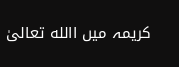کریمہ میں االله تعالیٰ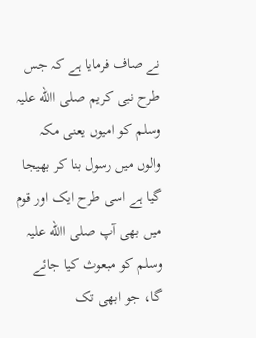نے صاف فرمایا ہے کہ جس طرح نبی کریم صلی االله علیہ وسلم کو امیوں یعنی مکہ والوں میں رسول بنا کر بھیجا گیا ہے اسی طرح ایک اور قوم میں بھی آپ صلی االله علیہ وسلم کو مبعوث کیا جائے گا، جو ابھی تک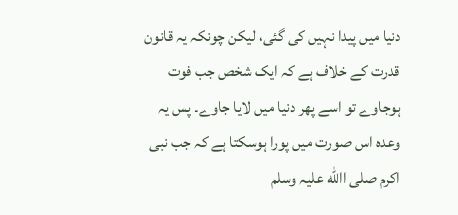دنیا میں پیدا نہیں کی گئی، لیکن چونکہ یہ قانون قدرت کے خلاف ہے کہ ایک شخص جب فوت ہوجاوے تو اسے پھر دنیا میں لایا جاوے۔ پس یہ وعدہ اس صورت میں پورا ہوسکتا ہے کہ جب نبی اکرم صلی االله علیہ وسلم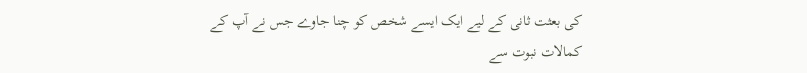کی بعثت ثانی کے لیے ایک ایسے شخص کو چنا جاوے جس نے آپ کے کمالات نبوت سے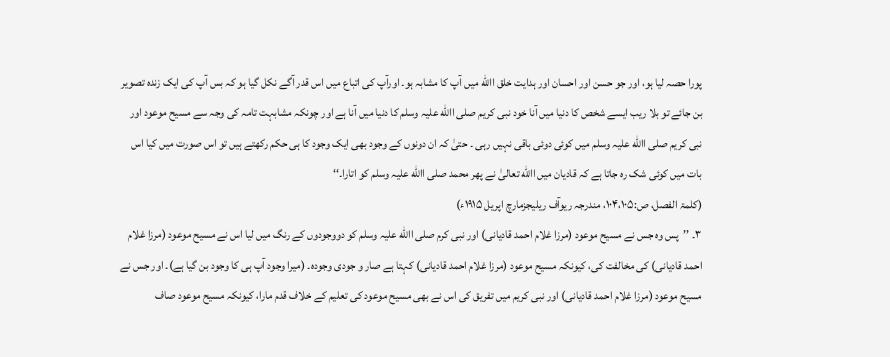پورا حصہ لیا ہو، اور جو حسن اور احسان اور ہدایت خلق االله میں آپ کا مشابہ ہو۔ اورآپ کی اتباع میں اس قدر آگے نکل گیا ہو کہ بس آپ کی ایک زندہ تصویر بن جائے تو بلا ریب ایسے شخص کا دنیا میں آنا خود نبی کریم صلی االله علیہ وسلم کا دنیا میں آنا ہے اور چونکہ مشابہت تامہ کی وجہ سے مسیح موعود اور نبی کریم صلی االله علیہ وسلم میں کوئی دوئی باقی نہیں رہی ۔ حتیٰ کہ ان دونوں کے وجود بھی ایک وجود کا ہی حکم رکھتے ہیں تو اس صورت میں کیا اس بات میں کوئی شک رہ جاتا ہے کہ قادیان میں االله تعالیٰ نے پھر محمد صلی االله علیہ وسلم کو اتارا۔‘‘
(کلمۃ الفصل، ص:۱۰۴،۱۰۵، مندرجہ ریوآف ریلیجزمارچ اپریل ۱۹۱۵ء)
۳۔ ’’پس وہ جس نے مسیح موعود (مرزا غلام احمد قادیانی) اور نبی کرم صلی االله علیہ وسلم کو دووجودوں کے رنگ میں لیا اس نے مسیح موعود (مرزا غلام احمد قادیانی) کی مخالفت کی، کیونکہ مسیح موعود (مرزا غلام احمد قادیانی) کہتا ہے صار و جودی وجودہ۔ (میرا وجود آپ ہی کا وجود بن گیا ہے)۔ اور جس نے مسیح موعود (مرزا غلام احمد قادیانی) اور نبی کریم میں تفریق کی اس نے بھی مسیح موعود کی تعلیم کے خلاف قدم مارا، کیونکہ مسیح موعود صاف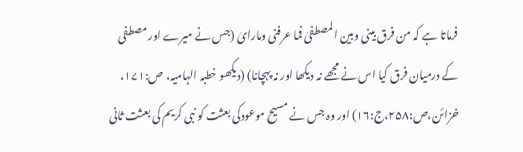فرماتا ہے کہ من فرق بینی وبین المصطفیٰ فما عرفنی ومارایٰ (جس نے میرے اور مصطفی کے درمیان فرق کیا اس نے مجھے نہ دیکھا اور نہ پہچانا) (دیکھو خطبہ الہامیہ، ص:۱۷۱، خزائن،ص:۲۵۸،ج:۱۶) اور وہ جس نے مسیح موعودکی بعثت کو نبی کریم کی بعثت ثانی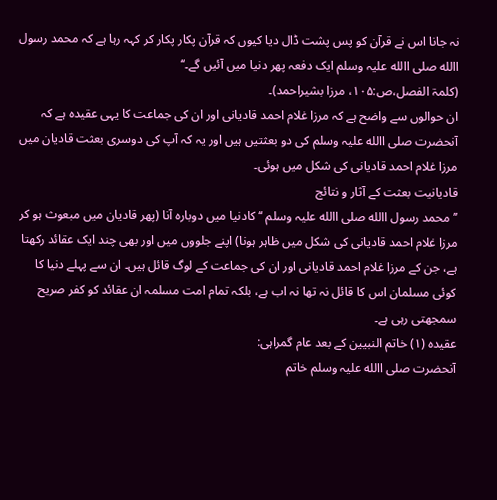نہ جانا اس نے قرآن کو پس پشت ڈال دیا کیوں کہ قرآن پکار پکار کر کہہ رہا ہے کہ محمد رسول االله صلی االله علیہ وسلم ایک دفعہ پھر دنیا میں آئیں گے۔‘‘
(کلمۃ الفصل،ص:۱۰۵، مرزا بشیراحمد)۔
ان حوالوں سے واضح ہے کہ مرزا غلام احمد قادیانی اور ان کی جماعت کا یہی عقیدہ ہے کہ آنحضرت صلی االله علیہ وسلم کی دو بعثتیں ہیں اور یہ کہ آپ کی دوسری بعثت قادیان میں مرزا غلام احمد قادیانی کی شکل میں ہوئی۔
قادیانیت بعثت کے آثار و نتائج
’’محمد رسول االله صلی االله علیہ وسلم ‘‘ کادنیا میں دوبارہ آنا (پھر قادیان میں مبعوث ہو کر مرزا غلام احمد قادیانی کی شکل میں ظاہر ہونا) اپنے جلووں میں اور بھی چند ایک عقائد رکھتا ہے، جن کے مرزا غلام احمد قادیانی اور ان کی جماعت کے لوگ قائل ہیں۔ ان سے پہلے دنیا کا کوئی مسلمان اس کا قائل نہ تھا نہ اب ہے، بلکہ تمام امت مسلمہ ان عقائد کو کفر صریح سمجھتی رہی ہے۔
عقیدہ (۱) خاتم النبیین کے بعد عام گمراہی:
آنحضرت صلی االله علیہ وسلم خاتم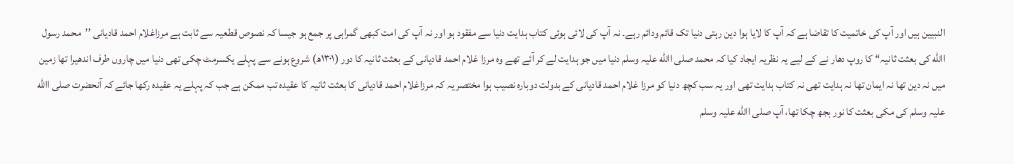النبیین ہیں اور آپ کی خاتمیت کا تقاضا ہے کہ آپ کا لایا ہوا دین رہتی دنیا تک قائم ودائم رہے۔ نہ آپ کی لائی ہوئی کتاب ہدایت دنیا سے مفقود ہو اور نہ آپ کی امت کبھی گمراہی پر جمع ہو جیسا کہ نصوص قطعیہ سے ثابت ہے مرزاغلام احمد قادیانی ’’محمد رسول االله کی بعثت ثانیہ‘‘ کا روپ دھار نے کے لیے یہ نظریہ ایجاد کیا کہ محمد صلی االله علیہ وسلم دنیا میں جو ہدایت لے کر آئے تھے وہ مرزا غلام احمد قادیانی کے بعثت ثانیہ کا دور (۱۳۰۱ھ) شروع ہونے سے پہلے یکسرمٹ چکی تھی دنیا میں چاروں طرف اندھیرا تھا زمین میں نہ دین تھا نہ ایمان تھا نہ ہدایت تھی نہ کتاب ہدایت تھی اور یہ سب کچھ دنیا کو مرزا غلام احمد قادیانی کے بدولت دوبارہ نصیب ہوا مختصر یہ کہ مرزاغلام احمد قادیانی کا بعثت ثانیہ کا عقیدہ تب ممکن ہے جب کہ پہلے یہ عقیدہ رکھا جائے کہ آنحضرت صلی االله علیہ وسلم کی مکی بعثت کا نور بجھ چکا تھا، آپ صلی االله علیہ وسلم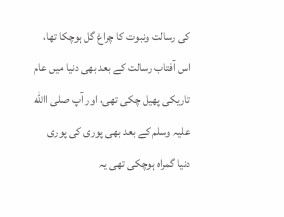کی رسالت ونبوت کا چراغ گل ہوچکا تھا، اس آفتاب رسالت کے بعد بھی دنیا میں عام تاریکی پھیل چکی تھی، اور آپ صلی االله علیہ وسلم کے بعد بھی پوری کی پوری دنیا گمراہ ہوچکی تھی یہ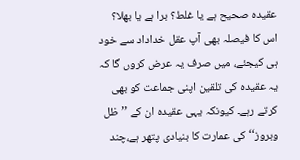عقیدہ صحیح ہے یا غلط؟ برا ہے یا بھلا؟ اس کا فیصلہ بھی آپ عقل خداداد سے خود ہی کیجئے، میں صرف یہ عرض کروں گا کہ یہ عقیدہ کی تلقین اپنی جماعت کو بھی کرتے رہے۔ کیونکہ یہی عقیدہ ان کے ’’ظل وبروز‘‘ کی عمارت کا بنیادی پتھر ہے،چند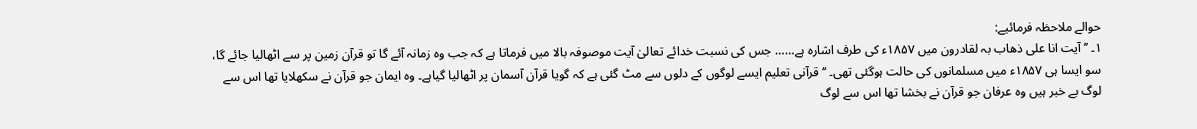حوالے ملاحظہ فرمائیے:
۱۔ ’’آیت انا علی ذھاب بہ لقادرون میں ۱۸۵۷ء کی طرف اشارہ ہے…… جس کی نسبت خدائے تعالیٰ آیت موصوفہ بالا میں فرماتا ہے کہ جب وہ زمانہ آئے گا تو قرآن زمین پر سے اٹھالیا جائے گا، سو ایسا ہی ۱۸۵۷ء میں مسلمانوں کی حالت ہوگئی تھی۔ ‘‘ قرآنی تعلیم ایسے لوگوں کے دلوں سے مٹ گئی ہے کہ گویا قرآن آسمان پر اٹھالیا گیاہے۔ وہ ایمان جو قرآن نے سکھلایا تھا اس سے لوگ بے خبر ہیں وہ عرفان جو قرآن نے بخشا تھا اس سے لوگ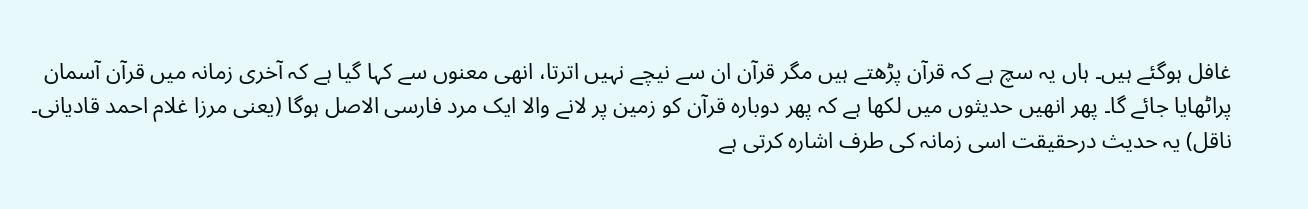غافل ہوگئے ہیں۔ ہاں یہ سچ ہے کہ قرآن پڑھتے ہیں مگر قرآن ان سے نیچے نہیں اترتا، انھی معنوں سے کہا گیا ہے کہ آخری زمانہ میں قرآن آسمان پراٹھایا جائے گا۔ پھر انھیں حدیثوں میں لکھا ہے کہ پھر دوبارہ قرآن کو زمین پر لانے والا ایک مرد فارسی الاصل ہوگا (یعنی مرزا غلام احمد قادیانی۔ ناقل) یہ حدیث درحقیقت اسی زمانہ کی طرف اشارہ کرتی ہے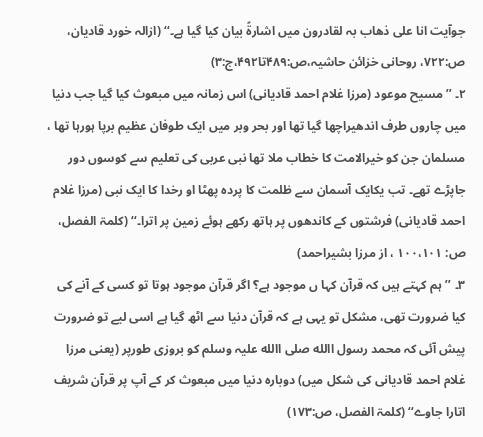جوآیت انا علی ذھاب بہ لقادرون میں اشارۃً بیان کیا گیا ہے۔‘‘ (ازالہ خورد قادیان، ص:۷۲۲، روحانی خزائن حاشیہ،ص:۴۸۹تا۴۹۲،ج:۳)
۲۔ ’’مسیح موعود (مرزا غلام احمد قادیانی) اس زمانہ میں مبعوث کیا گیا جب دنیا میں چاروں طرف اندھیراچھا گیا تھا اور بحر وبر میں ایک طوفان عظیم برپا ہورہا تھا ، مسلمان جن کو خیرالامت کا خطاب ملا تھا نبی عربی کی تعلیم سے کوسوں دور جاپڑے تھے۔ تب یکایک آسمان سے ظلمت کا پردہ پھٹا او رخدا کا ایک نبی (مرزا غلام احمد قادیانی) فرشتوں کے کاندھوں پر ہاتھ رکھے ہوئے زمین پر اترا۔‘‘ (کلمۃ الفصل، ص: ۱۰۰،۱۰۱ ، از مرزا بشیراحمد)
۳۔ ’’ہم کہتے ہیں کہ قرآن کہا ں موجود ہے؟ اگر قرآن موجود ہوتا تو کسی کے آنے کی کیا ضرورت تھی، مشکل تو یہی ہے کہ قرآن دنیا سے اٹھ گیا ہے اسی لیے تو ضرورت پیش آئی کہ محمد رسول االله صلی االله علیہ وسلم کو بروزی طورپر (یعنی مرزا غلام احمد قادیانی کی شکل میں) دوبارہ دنیا میں مبعوث کر کے آپ پر قرآن شریف اتارا جاوے‘‘ (کلمۃ الفصل، ص:۱۷۳)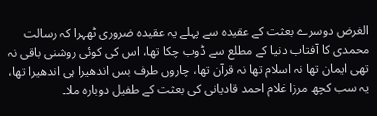الغرض دوسرے بعثت کے عقیدہ سے پہلے یہ عقیدہ ضروری ٹھہرا کہ رسالت محمدی کا آفتاب دنیا کے مطلع سے ڈوب چکا تھا، اس کی کوئی روشنی باقی نہ تھی ایمان تھا نہ اسلام تھا نہ قرآن تھا، چاروں طرف بس اندھیرا ہی اندھیرا تھا، یہ سب کچھ مرزا غلام احمد قادیانی کی بعثت کے طفیل دوبارہ ملا۔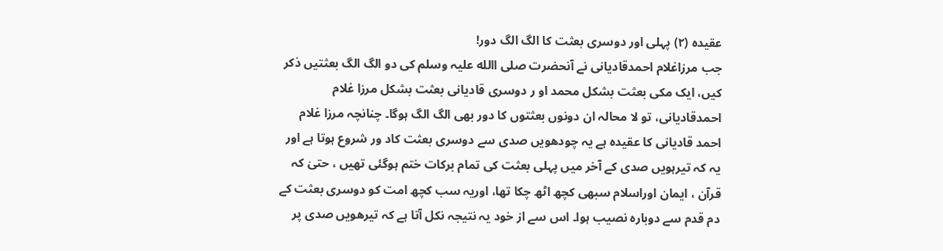عقیدہ (۲) پہلی اور دوسری بعثت کا الگ الگ دور!
جب مرزاغلام احمدقادیانی نے آنحضرت صلی االله علیہ وسلم کی دو الگ الگ بعثتیں ذکر کیں، ایک مکی بعثت بشکل محمد او ر دوسری قادیانی بعثت بشکل مرزا غلام احمدقادیانی، تو لا محالہ ان دونوں بعثتوں کا دور بھی الگ الگ ہوگا۔ چنانچہ مرزا غلام احمد قادیانی کا عقیدہ ہے یہ چودھویں صدی سے دوسری بعثت کاد ور شروع ہوتا ہے اور یہ کہ تیرہویں صدی کے آخر میں پہلی بعثت کی تمام برکات ختم ہوگئی تھیں ، حتیٰ کہ قرآن ، ایمان اوراسلام سبھی کچھ اٹھ چکا تھا، اوریہ سب کچھ امت کو دوسری بعثت کے دم قدم سے دوبارہ نصیب ہوا۔ اس سے از خود یہ نتیجہ نکل آتا ہے کہ تیرھویں صدی پر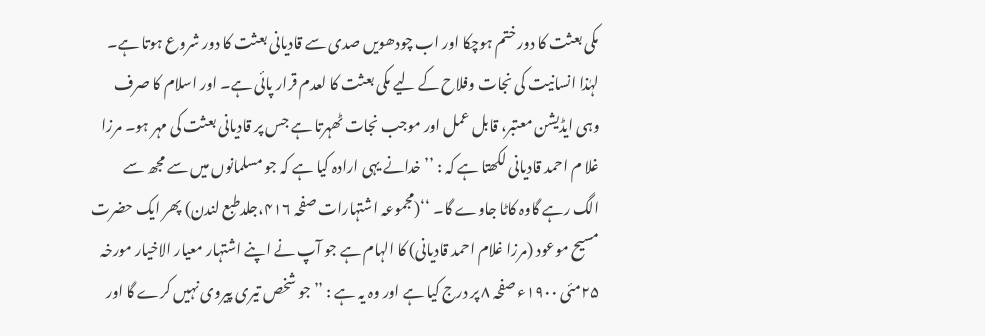مکی بعثت کا دور ختم ہوچکا اور اب چودھویں صدی سے قادیانی بعثت کا دور شروع ہوتا ہے۔ لہٰذا انسانیت کی نجات وفلاح کے لیے مکی بعثت کا لعدم قرار پائی ہے۔ اور اسلام کا صرف وہی ایڈیشن معتبر، قابل عمل اور موجب نجات ٹھہرتا ہے جس پر قادیانی بعثت کی مہر ہو۔ مرزا غلا م احمد قادیانی لکھتا ہے کہ : ’’خدانے یہی ارادہ کیا ہے کہ جو مسلمانوں میں سے مجھ سے الگ رہے گاوہ کاٹا جاوے گا۔ ‘‘(مجموعہ اشتہارات صفحہ ۴۱۶،جلدطبع لندن) پھر ایک حضرت مسیح موعود (مرزا غلام احمد قادیانی) کا الہام ہے جو آپ نے اپنے اشتہار معیار الاخیار مورخہ ۲۵مئی ۱۹۰۰ء صفحہ ۸ پر درج کیا ہے اور وہ یہ ہے : ’’جو شخص تیری پیروی نہیں کرے گا اور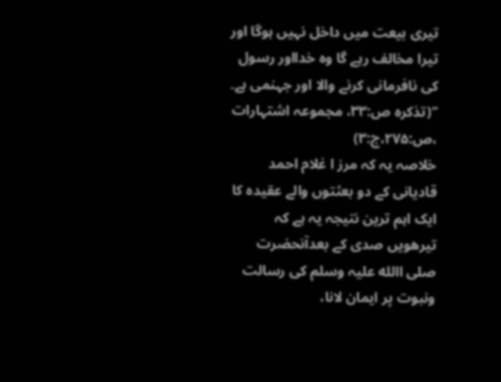تیری بیعت میں داخل نہیں ہوگا اور تیرا مخالف رہے گا وہ خدااور رسول کی نافرمانی کرنے والا اور جہنمی ہے۔ ‘‘(تذکرہ ص:۳۳، مجموعہ اشتہارات ،ص:۲۷۵،ج:۳)
خلاصہ یہ کہ مرز ا غلام احمد قادیانی کے دو بعثتوں والے عقیدہ کا ایک اہم ترین نتیجہ یہ ہے کہ تیرھویں صدی کے بعدآنحضرت صلی االله علیہ وسلم کی رسالت ونبوت پر ایمان لانا،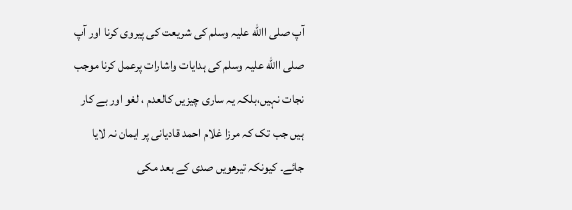آپ صلی االله علیہ وسلم کی شریعت کی پیروی کرنا اور آپ صلی االله علیہ وسلم کی ہدایات واشارات پرعمل کرنا موجب نجات نہیں،بلکہ یہ ساری چیزیں کالعدم ، لغو اور بے کار ہیں جب تک کہ مرزا غلام احمد قادیانی پر ایمان نہ لایا جائے۔ کیونکہ تیرھویں صدی کے بعد مکی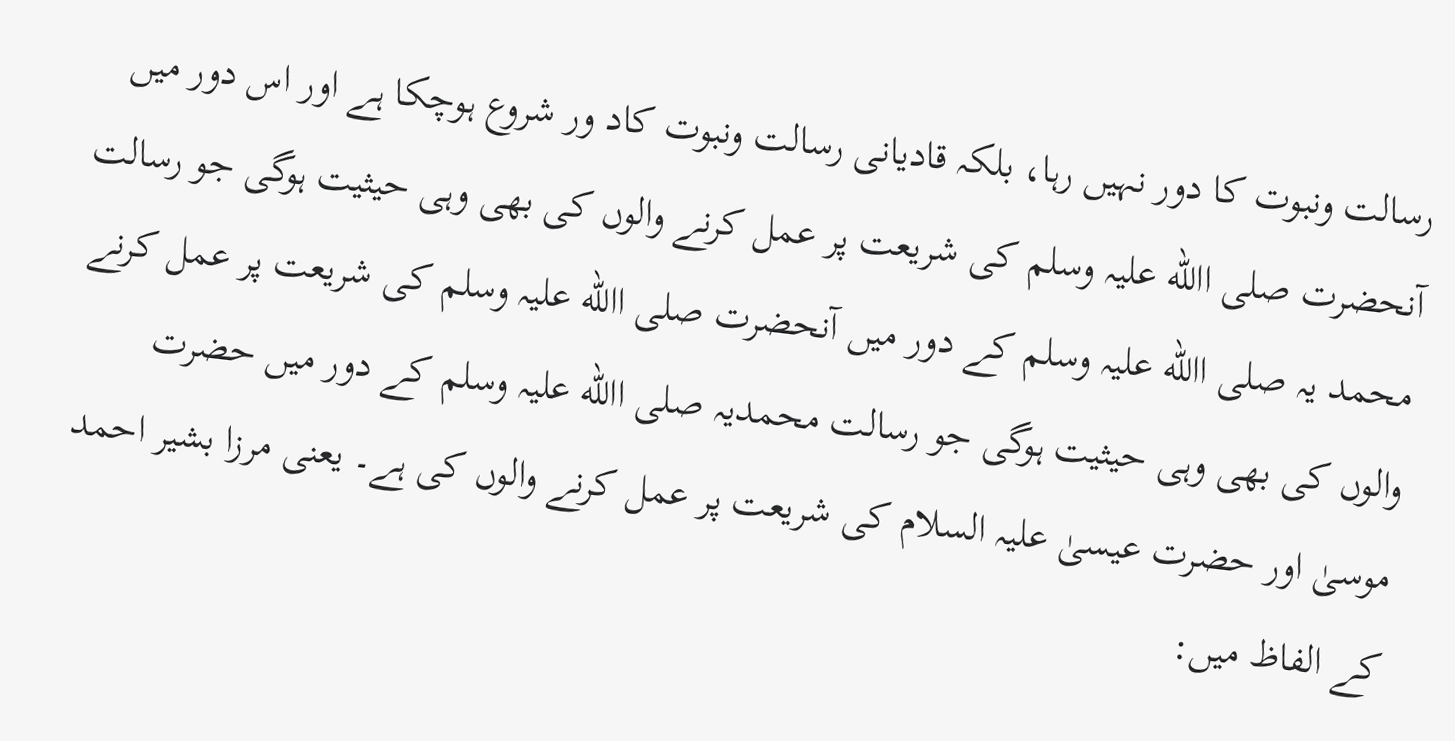رسالت ونبوت کا دور نہیں رہا، بلکہ قادیانی رسالت ونبوت کاد ور شروع ہوچکا ہے اور اس دور میں آنحضرت صلی االله علیہ وسلم کی شریعت پر عمل کرنے والوں کی بھی وہی حیثیت ہوگی جو رسالت محمد یہ صلی االله علیہ وسلم کے دور میں آنحضرت صلی االله علیہ وسلم کی شریعت پر عمل کرنے والوں کی بھی وہی حیثیت ہوگی جو رسالت محمدیہ صلی االله علیہ وسلم کے دور میں حضرت موسیٰ اور حضرت عیسیٰ علیہ السلام کی شریعت پر عمل کرنے والوں کی ہے۔ یعنی مرزا بشیر احمد کے الفاظ میں: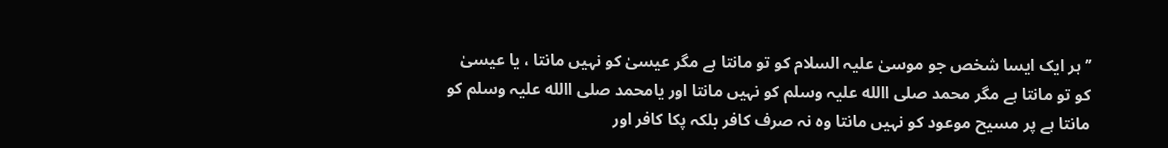’’ہر ایک ایسا شخص جو موسیٰ علیہ السلام کو تو مانتا ہے مگر عیسیٰ کو نہیں مانتا ، یا عیسیٰ کو تو مانتا ہے مگر محمد صلی االله علیہ وسلم کو نہیں مانتا اور یامحمد صلی االله علیہ وسلم کو مانتا ہے پر مسیح موعود کو نہیں مانتا وہ نہ صرف کافر بلکہ پکا کافر اور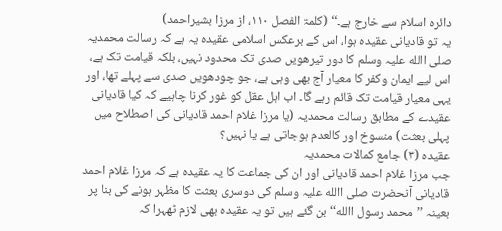دائرہ اسلام سے خارج ہے۔‘‘ (کلمۃ الفصل ۱۱۰، از مرزا بشیراحمد)
یہ تو قادیانی عقیدہ ہوا، اس کے برعکس اسلامی عقیدہ یہ ہے کہ رسالت محمدیہ صلی االله علیہ وسلم کا دور تیرھویں صدی تک محدود نہیں، بلکہ قیامت تک ہے، اس لیے ایمان وکفر کا معیار آج بھی وہی ہے، جو چودھویں صدی سے پہلے تھا، اور یہی معیار قیامت تک قائم رہے گا۔ اب اہل عقل کو غور کرنا چاہیے کہ کیا قادیانی عقیدے کے مطابق رسالت محمدیہ (یا مرزا غلام احمد قادیانی کی اصطلاح میں پہلی بعثت) منسوخ اور کالعدم ہوجاتی ہے یا نہیں؟
عقیدہ (۳) جامع کمالات محمدیہ
جب مرزا غلام احمد قادیانی اور ان کی جماعت کا یہ عقیدہ ہے کہ مرزا غلام احمد قادیانی آنحضرت صلی االله علیہ وسلم کی دوسری بعثت کا مظہر ہونے کی بنا پر بعینہ ’’محمد رسول االله‘‘ بن گئے ہیں تو یہ عقیدہ بھی لازم ٹھہرا کہ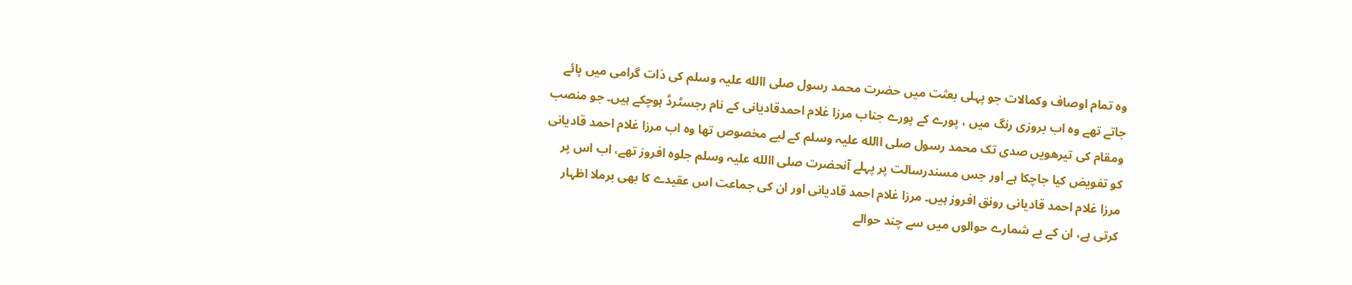وہ تمام اوصاف وکمالات جو پہلی بعثت میں حضرت محمد رسول صلی االله علیہ وسلم کی ذات گرامی میں پائے جاتے تھے وہ اب بروزی رنگ میں ، پورے کے پورے جناب مرزا غلام احمدقادیانی کے نام رجسٹرڈ ہوچکے ہیں۔ جو منصب ومقام کی تیرھویں صدی تک محمد رسول صلی االله علیہ وسلم کے لیے مخصوص تھا وہ اب مرزا غلام احمد قادیانی کو تفویض کیا جاچکا ہے اور جس مسندرسالت پر پہلے آنحضرت صلی االله علیہ وسلم جلوہ افروز تھے، اب اس پر مرزا غلام احمد قادیانی رونق افروز ہیں۔ مرزا غلام احمد قادیانی اور ان کی جماعت اس عقیدے کا بھی برملا اظہار کرتی ہے، ان کے بے شمارے حوالوں میں سے چند حوالے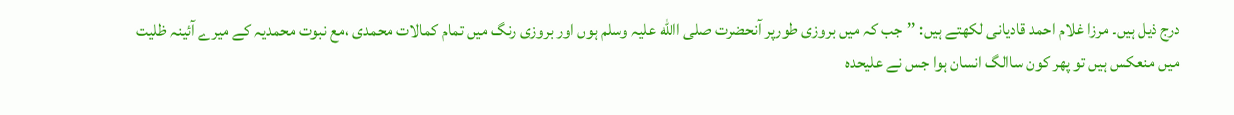درج ذیل ہیں۔ مرزا غلام احمد قادیانی لکھتے ہیں: ’’جب کہ میں بروزی طورپر آنحضرت صلی االله علیہ وسلم ہوں اور بروزی رنگ میں تمام کمالات محمدی ،مع نبوت محمدیہ کے میرے آئینہ ظلیت میں منعکس ہیں تو پھر کون ساالگ انسان ہوا جس نے علیحدہ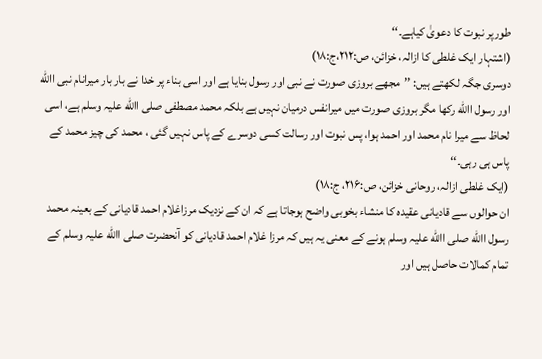طورپر نبوت کا دعویٰ کیاہے۔‘‘
(اشتہار ایک غلطی کا ازالہ، خزائن، ص:۲۱۲،ج:۱۸)
دوسری جگہ لکھتے ہیں: ’’مجھے بروزی صورت نے نبی اور رسول بنایا ہے اور اسی بناء پر خدا نے بار بار میرانام نبی االله اور رسول االله رکھا مگر بروزی صورت میں میرانفس درمیان نہیں ہے بلکہ محمد مصطفی صلی االله علیہ وسلم ہے، اسی لحاظ سے میرا نام محمد اور احمد ہوا، پس نبوت اور رسالت کسی دوسرے کے پاس نہیں گئی ، محمد کی چیز محمد کے پاس ہی رہی۔‘‘
(ایک غلطی ازالہ، روحانی خزائن، ص:۲۱۶، ج:۱۸)
ان حوالوں سے قادیانی عقیدہ کا منشاء بخوبی واضح ہوجاتا ہے کہ ان کے نزدیک مرزاغلام احمد قادیانی کے بعینہ محمد رسول االله صلی االله علیہ وسلم ہونے کے معنی یہ ہیں کہ مرزا غلام احمد قادیانی کو آنحضرت صلی االله علیہ وسلم کے تمام کمالات حاصل ہیں اور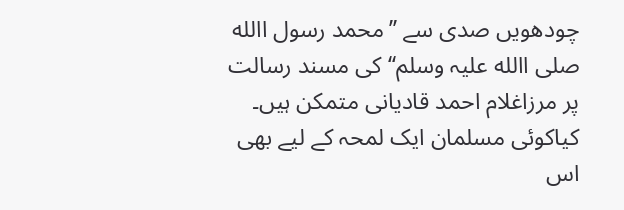چودھویں صدی سے ’’محمد رسول االله صلی االله علیہ وسلم‘‘ کی مسند رسالت پر مرزاغلام احمد قادیانی متمکن ہیں۔ کیاکوئی مسلمان ایک لمحہ کے لیے بھی اس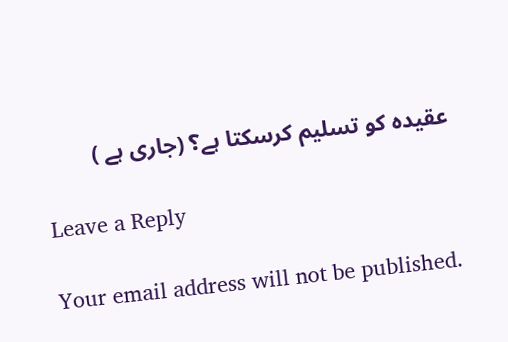عقیدہ کو تسلیم کرسکتا ہے؟ (جاری ہے )

Leave a Reply

Your email address will not be published.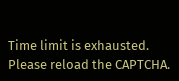Time limit is exhausted. Please reload the CAPTCHA.